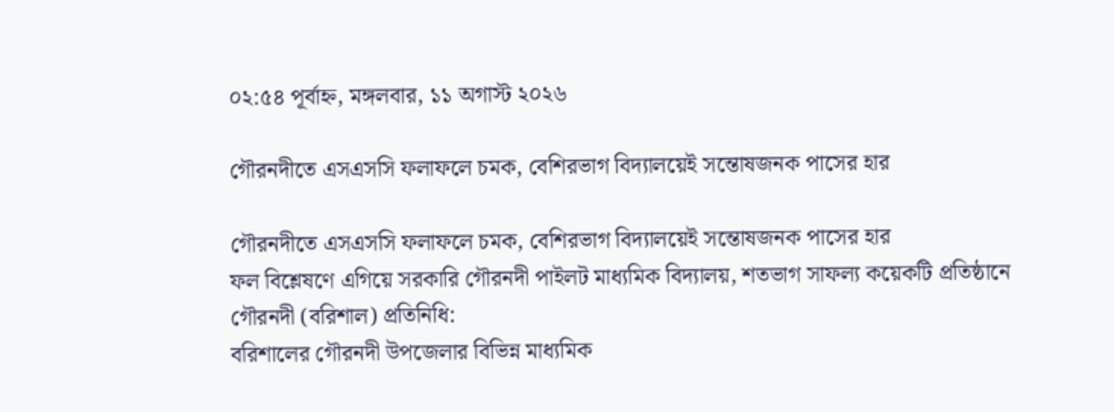০২:৫৪ পূর্বাহ্ন, মঙ্গলবার, ১১ অগাস্ট ২০২৬

গৌরনদীতে এসএসসি ফলাফলে চমক, বেশিরভাগ বিদ্যালয়েই সন্তোষজনক পাসের হার

গৌরনদীতে এসএসসি ফলাফলে চমক, বেশিরভাগ বিদ্যালয়েই সন্তোষজনক পাসের হার
ফল বিশ্লেষণে এগিয়ে সরকারি গৌরনদী পাইলট মাধ্যমিক বিদ্যালয়, শতভাগ সাফল্য কয়েকটি প্রতিষ্ঠানে
গৌরনদী (বরিশাল) প্রতিনিধি:
বরিশালের গৌরনদী উপজেলার বিভিন্ন মাধ্যমিক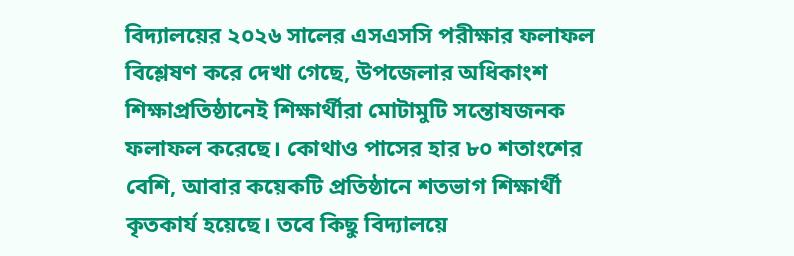বিদ্যালয়ের ২০২৬ সালের এসএসসি পরীক্ষার ফলাফল বিশ্লেষণ করে দেখা গেছে, উপজেলার অধিকাংশ শিক্ষাপ্রতিষ্ঠানেই শিক্ষার্থীরা মোটামুটি সন্তোষজনক ফলাফল করেছে। কোথাও পাসের হার ৮০ শতাংশের বেশি, আবার কয়েকটি প্রতিষ্ঠানে শতভাগ শিক্ষার্থী কৃতকার্য হয়েছে। তবে কিছু বিদ্যালয়ে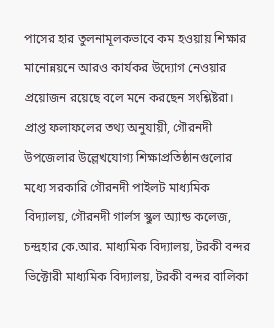পাসের হার তুলনামূলকভাবে কম হওয়ায় শিক্ষার মানোন্নয়নে আরও কার্যকর উদ্যোগ নেওয়ার প্রয়োজন রয়েছে বলে মনে করছেন সংশ্লিষ্টরা।
প্রাপ্ত ফলাফলের তথ্য অনুযায়ী, গৌরনদী উপজেলার উল্লেখযোগ্য শিক্ষাপ্রতিষ্ঠানগুলোর মধ্যে সরকারি গৌরনদী পাইলট মাধ্যমিক বিদ্যালয়, গৌরনদী গার্লস স্কুল অ্যান্ড কলেজ, চন্দ্রহার কে.আর. মাধ্যমিক বিদ্যালয়, টরকী বন্দর ভিক্টোরী মাধ্যমিক বিদ্যালয়, টরকী বন্দর বালিকা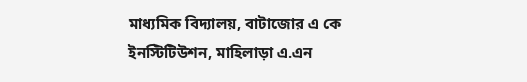মাধ্যমিক বিদ্যালয়, বাটাজোর এ কে ইনস্টিটিউশন, মাহিলাড়া এ.এন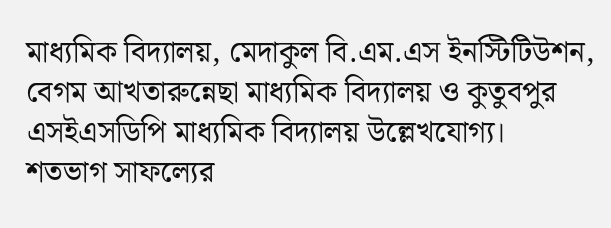মাধ্যমিক বিদ্যালয়, মেদাকুল বি.এম.এস ইনস্টিটিউশন, বেগম আখতারুন্নেছা মাধ্যমিক বিদ্যালয় ও কুতুবপুর এসইএসডিপি মাধ্যমিক বিদ্যালয় উল্লেখযোগ্য।
শতভাগ সাফল্যের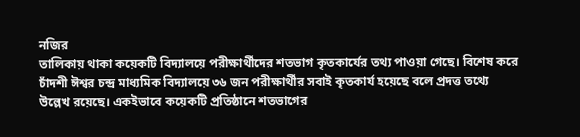নজির
তালিকায় থাকা কয়েকটি বিদ্যালয়ে পরীক্ষার্থীদের শতভাগ কৃতকার্যের তথ্য পাওয়া গেছে। বিশেষ করে চাঁদশী ঈশ্বর চন্দ্র মাধ্যমিক বিদ্যালয়ে ৩৬ জন পরীক্ষার্থীর সবাই কৃতকার্য হয়েছে বলে প্রদত্ত তথ্যে উল্লেখ রয়েছে। একইভাবে কয়েকটি প্রতিষ্ঠানে শতভাগের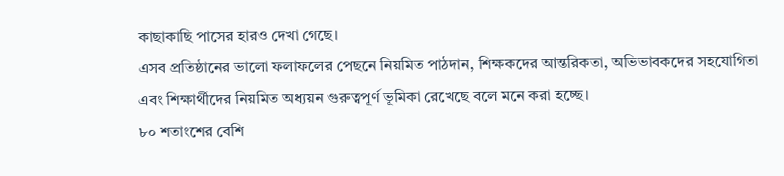কাছাকাছি পাসের হারও দেখা গেছে।
এসব প্রতিষ্ঠানের ভালো ফলাফলের পেছনে নিয়মিত পাঠদান, শিক্ষকদের আন্তরিকতা, অভিভাবকদের সহযোগিতা এবং শিক্ষার্থীদের নিয়মিত অধ্যয়ন গুরুত্বপূর্ণ ভূমিকা রেখেছে বলে মনে করা হচ্ছে।
৮০ শতাংশের বেশি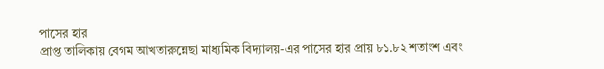পাসের হার
প্রাপ্ত তালিকায় বেগম আখতারুন্নেছা মাধ্যমিক বিদ্যালয়-এর পাসের হার প্রায় ৮১.৮২ শতাংশ এবং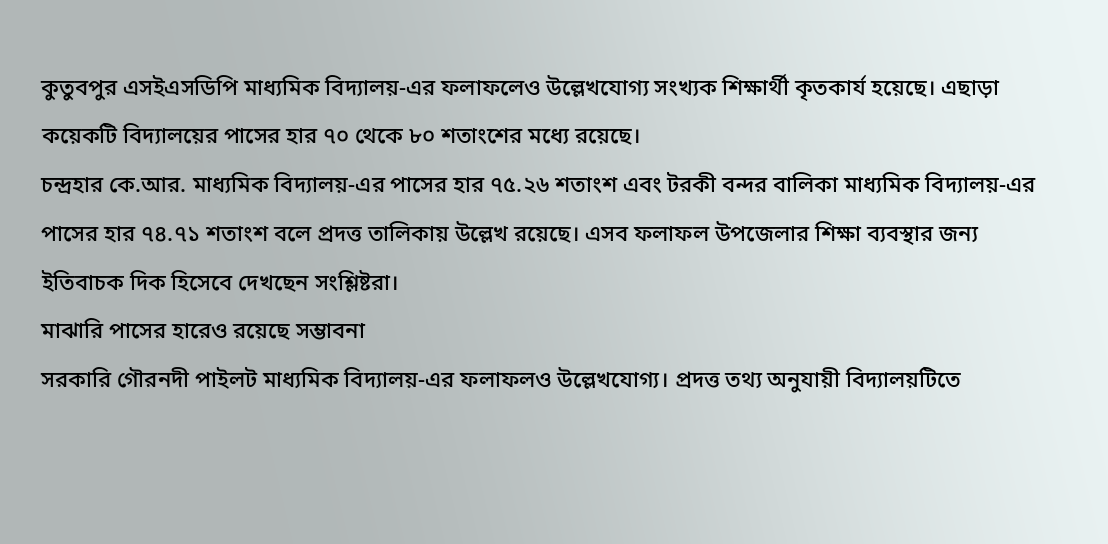কুতুবপুর এসইএসডিপি মাধ্যমিক বিদ্যালয়-এর ফলাফলেও উল্লেখযোগ্য সংখ্যক শিক্ষার্থী কৃতকার্য হয়েছে। এছাড়া কয়েকটি বিদ্যালয়ের পাসের হার ৭০ থেকে ৮০ শতাংশের মধ্যে রয়েছে।
চন্দ্রহার কে.আর. মাধ্যমিক বিদ্যালয়-এর পাসের হার ৭৫.২৬ শতাংশ এবং টরকী বন্দর বালিকা মাধ্যমিক বিদ্যালয়-এর পাসের হার ৭৪.৭১ শতাংশ বলে প্রদত্ত তালিকায় উল্লেখ রয়েছে। এসব ফলাফল উপজেলার শিক্ষা ব্যবস্থার জন্য ইতিবাচক দিক হিসেবে দেখছেন সংশ্লিষ্টরা।
মাঝারি পাসের হারেও রয়েছে সম্ভাবনা
সরকারি গৌরনদী পাইলট মাধ্যমিক বিদ্যালয়-এর ফলাফলও উল্লেখযোগ্য। প্রদত্ত তথ্য অনুযায়ী বিদ্যালয়টিতে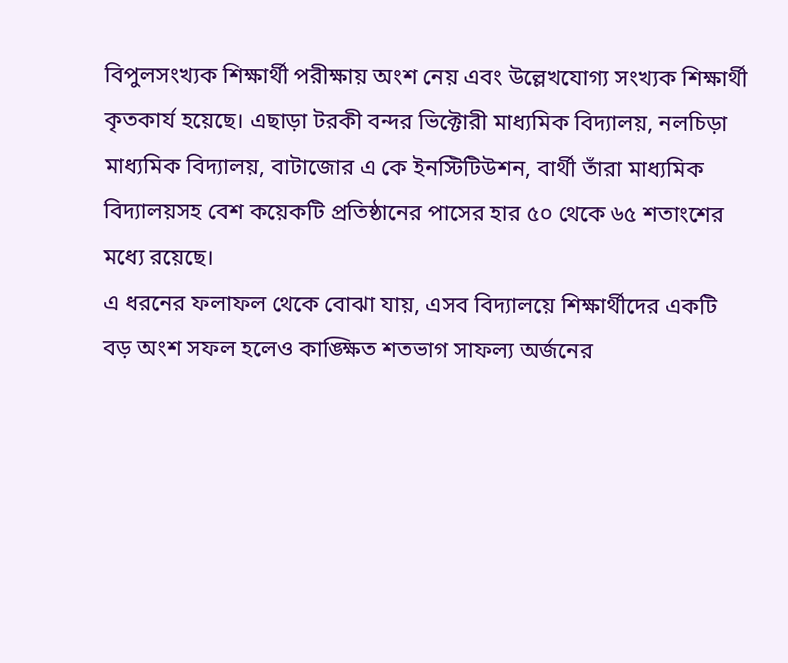বিপুলসংখ্যক শিক্ষার্থী পরীক্ষায় অংশ নেয় এবং উল্লেখযোগ্য সংখ্যক শিক্ষার্থী কৃতকার্য হয়েছে। এছাড়া টরকী বন্দর ভিক্টোরী মাধ্যমিক বিদ্যালয়, নলচিড়া মাধ্যমিক বিদ্যালয়, বাটাজোর এ কে ইনস্টিটিউশন, বার্থী তাঁরা মাধ্যমিক বিদ্যালয়সহ বেশ কয়েকটি প্রতিষ্ঠানের পাসের হার ৫০ থেকে ৬৫ শতাংশের মধ্যে রয়েছে।
এ ধরনের ফলাফল থেকে বোঝা যায়, এসব বিদ্যালয়ে শিক্ষার্থীদের একটি বড় অংশ সফল হলেও কাঙ্ক্ষিত শতভাগ সাফল্য অর্জনের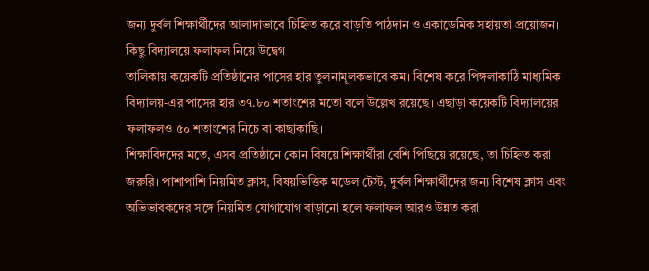জন্য দুর্বল শিক্ষার্থীদের আলাদাভাবে চিহ্নিত করে বাড়তি পাঠদান ও একাডেমিক সহায়তা প্রয়োজন।
কিছু বিদ্যালয়ে ফলাফল নিয়ে উদ্বেগ
তালিকায় কয়েকটি প্রতিষ্ঠানের পাসের হার তুলনামূলকভাবে কম। বিশেষ করে পিঙ্গলাকাঠি মাধ্যমিক বিদ্যালয়-এর পাসের হার ৩৭.৮০ শতাংশের মতো বলে উল্লেখ রয়েছে। এছাড়া কয়েকটি বিদ্যালয়ের ফলাফলও ৫০ শতাংশের নিচে বা কাছাকাছি।
শিক্ষাবিদদের মতে, এসব প্রতিষ্ঠানে কোন বিষয়ে শিক্ষার্থীরা বেশি পিছিয়ে রয়েছে, তা চিহ্নিত করা জরুরি। পাশাপাশি নিয়মিত ক্লাস, বিষয়ভিত্তিক মডেল টেস্ট, দুর্বল শিক্ষার্থীদের জন্য বিশেষ ক্লাস এবং অভিভাবকদের সঙ্গে নিয়মিত যোগাযোগ বাড়ানো হলে ফলাফল আরও উন্নত করা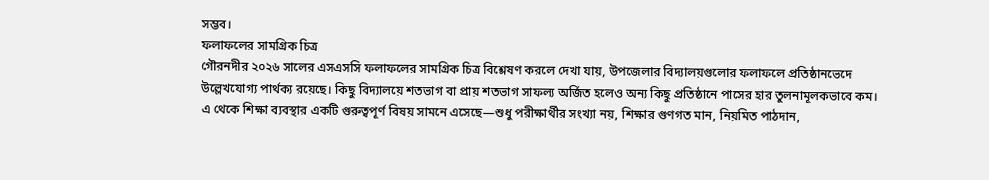সম্ভব।
ফলাফলের সামগ্রিক চিত্র
গৌরনদীর ২০২৬ সালের এসএসসি ফলাফলের সামগ্রিক চিত্র বিশ্লেষণ করলে দেখা যায়, উপজেলার বিদ্যালয়গুলোর ফলাফলে প্রতিষ্ঠানভেদে উল্লেখযোগ্য পার্থক্য রয়েছে। কিছু বিদ্যালয়ে শতভাগ বা প্রায় শতভাগ সাফল্য অর্জিত হলেও অন্য কিছু প্রতিষ্ঠানে পাসের হার তুলনামূলকভাবে কম।
এ থেকে শিক্ষা ব্যবস্থার একটি গুরুত্বপূর্ণ বিষয় সামনে এসেছে—শুধু পরীক্ষার্থীর সংখ্যা নয়, শিক্ষার গুণগত মান, নিয়মিত পাঠদান,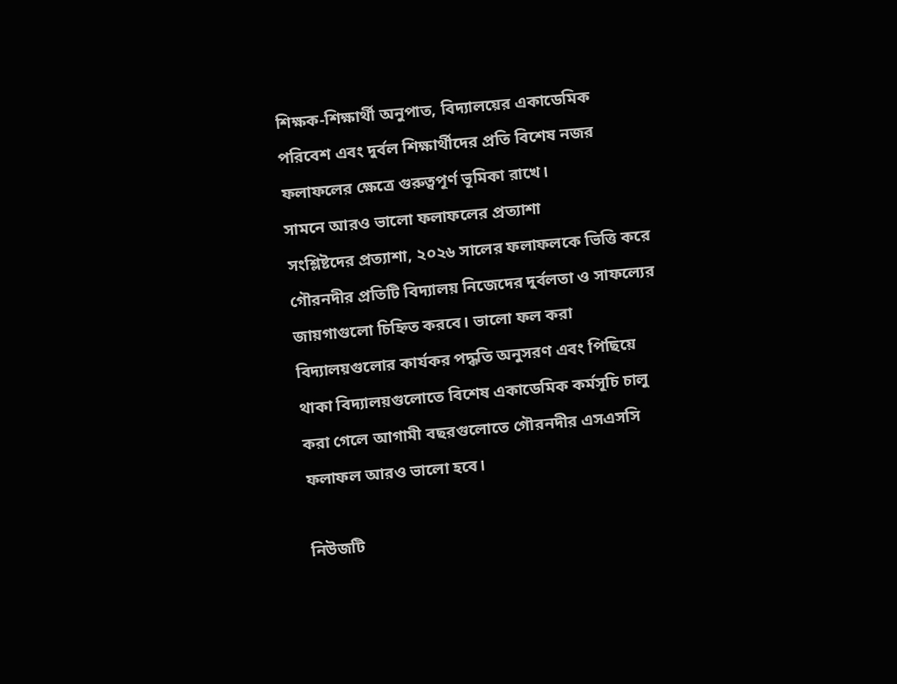শিক্ষক-শিক্ষার্থী অনুপাত, বিদ্যালয়ের একাডেমিক পরিবেশ এবং দুর্বল শিক্ষার্থীদের প্রতি বিশেষ নজর ফলাফলের ক্ষেত্রে গুরুত্বপূর্ণ ভূমিকা রাখে।
সামনে আরও ভালো ফলাফলের প্রত্যাশা
সংশ্লিষ্টদের প্রত্যাশা, ২০২৬ সালের ফলাফলকে ভিত্তি করে গৌরনদীর প্রতিটি বিদ্যালয় নিজেদের দুর্বলতা ও সাফল্যের জায়গাগুলো চিহ্নিত করবে। ভালো ফল করা বিদ্যালয়গুলোর কার্যকর পদ্ধতি অনুসরণ এবং পিছিয়ে থাকা বিদ্যালয়গুলোতে বিশেষ একাডেমিক কর্মসূচি চালু করা গেলে আগামী বছরগুলোতে গৌরনদীর এসএসসি ফলাফল আরও ভালো হবে।

নিউজটি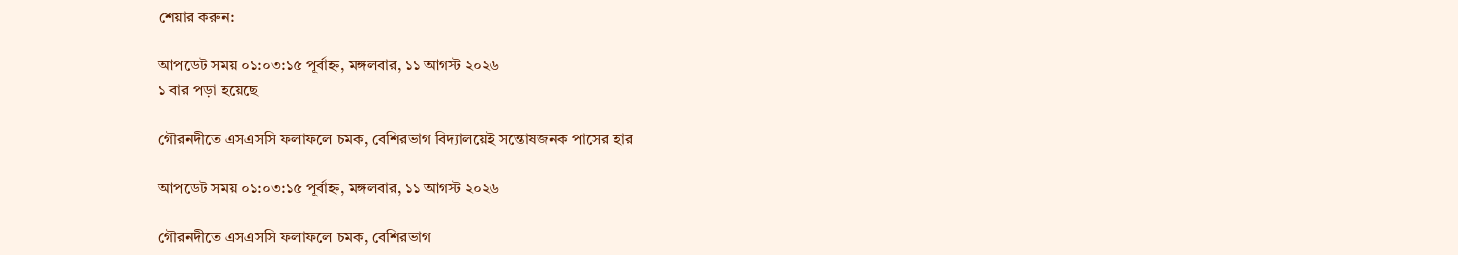শেয়ার করুন:

আপডেট সময় ০১:০৩:১৫ পূর্বাহ্ন, মঙ্গলবার, ১১ আগস্ট ২০২৬
১ বার পড়া হয়েছে

গৌরনদীতে এসএসসি ফলাফলে চমক, বেশিরভাগ বিদ্যালয়েই সন্তোষজনক পাসের হার

আপডেট সময় ০১:০৩:১৫ পূর্বাহ্ন, মঙ্গলবার, ১১ আগস্ট ২০২৬

গৌরনদীতে এসএসসি ফলাফলে চমক, বেশিরভাগ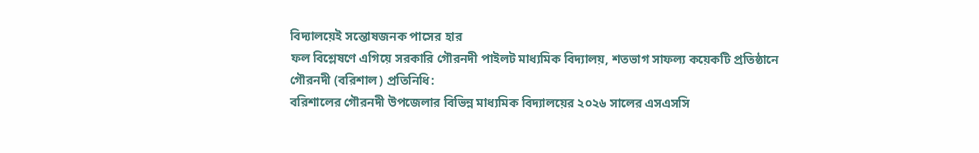বিদ্যালয়েই সন্তোষজনক পাসের হার
ফল বিশ্লেষণে এগিয়ে সরকারি গৌরনদী পাইলট মাধ্যমিক বিদ্যালয়, শতভাগ সাফল্য কয়েকটি প্রতিষ্ঠানে
গৌরনদী (বরিশাল) প্রতিনিধি:
বরিশালের গৌরনদী উপজেলার বিভিন্ন মাধ্যমিক বিদ্যালয়ের ২০২৬ সালের এসএসসি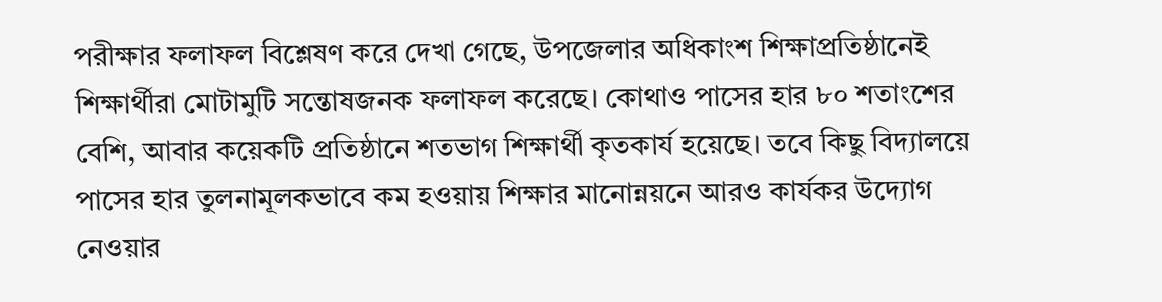পরীক্ষার ফলাফল বিশ্লেষণ করে দেখা গেছে, উপজেলার অধিকাংশ শিক্ষাপ্রতিষ্ঠানেই শিক্ষার্থীরা মোটামুটি সন্তোষজনক ফলাফল করেছে। কোথাও পাসের হার ৮০ শতাংশের বেশি, আবার কয়েকটি প্রতিষ্ঠানে শতভাগ শিক্ষার্থী কৃতকার্য হয়েছে। তবে কিছু বিদ্যালয়ে পাসের হার তুলনামূলকভাবে কম হওয়ায় শিক্ষার মানোন্নয়নে আরও কার্যকর উদ্যোগ নেওয়ার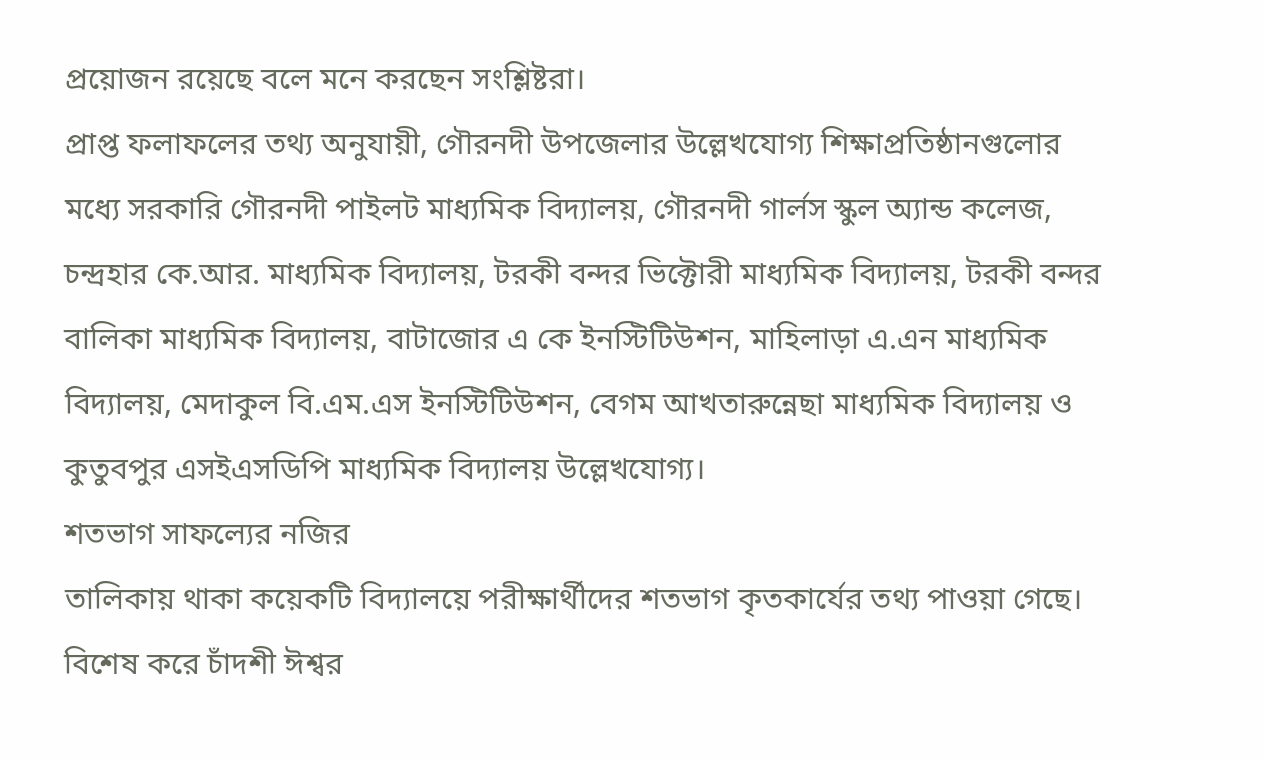প্রয়োজন রয়েছে বলে মনে করছেন সংশ্লিষ্টরা।
প্রাপ্ত ফলাফলের তথ্য অনুযায়ী, গৌরনদী উপজেলার উল্লেখযোগ্য শিক্ষাপ্রতিষ্ঠানগুলোর মধ্যে সরকারি গৌরনদী পাইলট মাধ্যমিক বিদ্যালয়, গৌরনদী গার্লস স্কুল অ্যান্ড কলেজ, চন্দ্রহার কে.আর. মাধ্যমিক বিদ্যালয়, টরকী বন্দর ভিক্টোরী মাধ্যমিক বিদ্যালয়, টরকী বন্দর বালিকা মাধ্যমিক বিদ্যালয়, বাটাজোর এ কে ইনস্টিটিউশন, মাহিলাড়া এ.এন মাধ্যমিক বিদ্যালয়, মেদাকুল বি.এম.এস ইনস্টিটিউশন, বেগম আখতারুন্নেছা মাধ্যমিক বিদ্যালয় ও কুতুবপুর এসইএসডিপি মাধ্যমিক বিদ্যালয় উল্লেখযোগ্য।
শতভাগ সাফল্যের নজির
তালিকায় থাকা কয়েকটি বিদ্যালয়ে পরীক্ষার্থীদের শতভাগ কৃতকার্যের তথ্য পাওয়া গেছে। বিশেষ করে চাঁদশী ঈশ্বর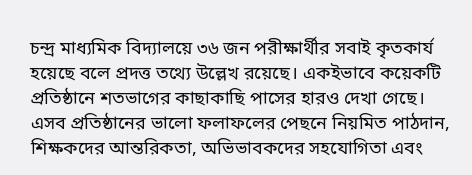চন্দ্র মাধ্যমিক বিদ্যালয়ে ৩৬ জন পরীক্ষার্থীর সবাই কৃতকার্য হয়েছে বলে প্রদত্ত তথ্যে উল্লেখ রয়েছে। একইভাবে কয়েকটি প্রতিষ্ঠানে শতভাগের কাছাকাছি পাসের হারও দেখা গেছে।
এসব প্রতিষ্ঠানের ভালো ফলাফলের পেছনে নিয়মিত পাঠদান, শিক্ষকদের আন্তরিকতা, অভিভাবকদের সহযোগিতা এবং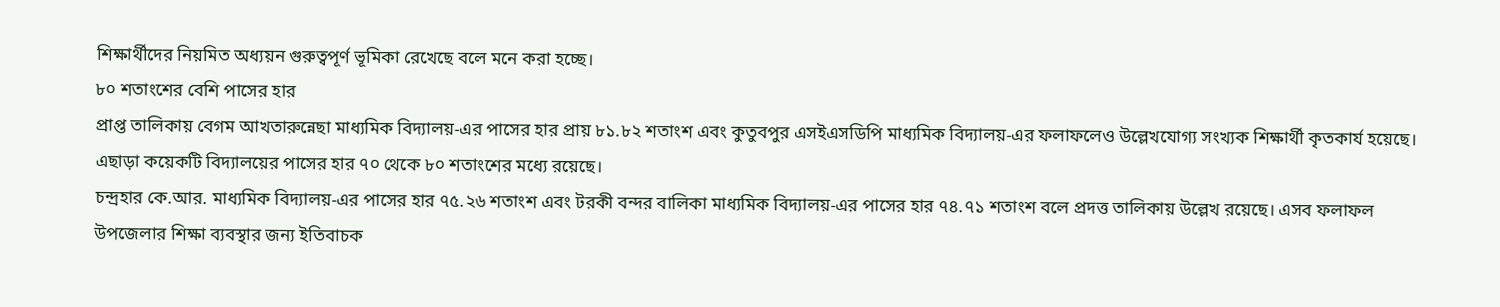শিক্ষার্থীদের নিয়মিত অধ্যয়ন গুরুত্বপূর্ণ ভূমিকা রেখেছে বলে মনে করা হচ্ছে।
৮০ শতাংশের বেশি পাসের হার
প্রাপ্ত তালিকায় বেগম আখতারুন্নেছা মাধ্যমিক বিদ্যালয়-এর পাসের হার প্রায় ৮১.৮২ শতাংশ এবং কুতুবপুর এসইএসডিপি মাধ্যমিক বিদ্যালয়-এর ফলাফলেও উল্লেখযোগ্য সংখ্যক শিক্ষার্থী কৃতকার্য হয়েছে। এছাড়া কয়েকটি বিদ্যালয়ের পাসের হার ৭০ থেকে ৮০ শতাংশের মধ্যে রয়েছে।
চন্দ্রহার কে.আর. মাধ্যমিক বিদ্যালয়-এর পাসের হার ৭৫.২৬ শতাংশ এবং টরকী বন্দর বালিকা মাধ্যমিক বিদ্যালয়-এর পাসের হার ৭৪.৭১ শতাংশ বলে প্রদত্ত তালিকায় উল্লেখ রয়েছে। এসব ফলাফল উপজেলার শিক্ষা ব্যবস্থার জন্য ইতিবাচক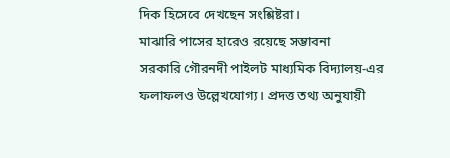দিক হিসেবে দেখছেন সংশ্লিষ্টরা।
মাঝারি পাসের হারেও রয়েছে সম্ভাবনা
সরকারি গৌরনদী পাইলট মাধ্যমিক বিদ্যালয়-এর ফলাফলও উল্লেখযোগ্য। প্রদত্ত তথ্য অনুযায়ী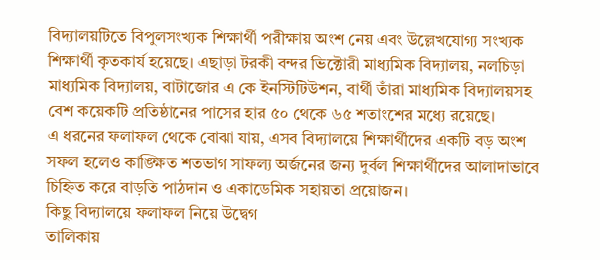বিদ্যালয়টিতে বিপুলসংখ্যক শিক্ষার্থী পরীক্ষায় অংশ নেয় এবং উল্লেখযোগ্য সংখ্যক শিক্ষার্থী কৃতকার্য হয়েছে। এছাড়া টরকী বন্দর ভিক্টোরী মাধ্যমিক বিদ্যালয়, নলচিড়া মাধ্যমিক বিদ্যালয়, বাটাজোর এ কে ইনস্টিটিউশন, বার্থী তাঁরা মাধ্যমিক বিদ্যালয়সহ বেশ কয়েকটি প্রতিষ্ঠানের পাসের হার ৫০ থেকে ৬৫ শতাংশের মধ্যে রয়েছে।
এ ধরনের ফলাফল থেকে বোঝা যায়, এসব বিদ্যালয়ে শিক্ষার্থীদের একটি বড় অংশ সফল হলেও কাঙ্ক্ষিত শতভাগ সাফল্য অর্জনের জন্য দুর্বল শিক্ষার্থীদের আলাদাভাবে চিহ্নিত করে বাড়তি পাঠদান ও একাডেমিক সহায়তা প্রয়োজন।
কিছু বিদ্যালয়ে ফলাফল নিয়ে উদ্বেগ
তালিকায়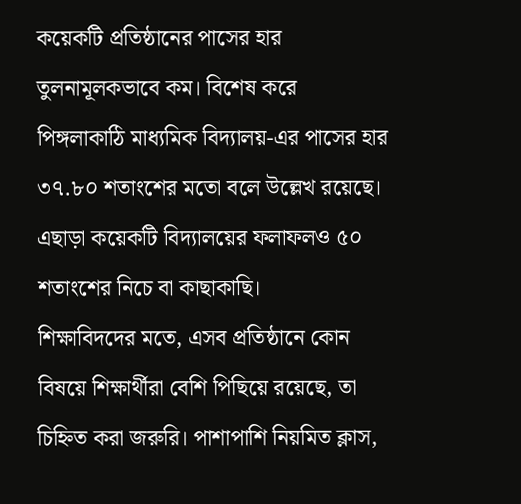কয়েকটি প্রতিষ্ঠানের পাসের হার তুলনামূলকভাবে কম। বিশেষ করে পিঙ্গলাকাঠি মাধ্যমিক বিদ্যালয়-এর পাসের হার ৩৭.৮০ শতাংশের মতো বলে উল্লেখ রয়েছে। এছাড়া কয়েকটি বিদ্যালয়ের ফলাফলও ৫০ শতাংশের নিচে বা কাছাকাছি।
শিক্ষাবিদদের মতে, এসব প্রতিষ্ঠানে কোন বিষয়ে শিক্ষার্থীরা বেশি পিছিয়ে রয়েছে, তা চিহ্নিত করা জরুরি। পাশাপাশি নিয়মিত ক্লাস,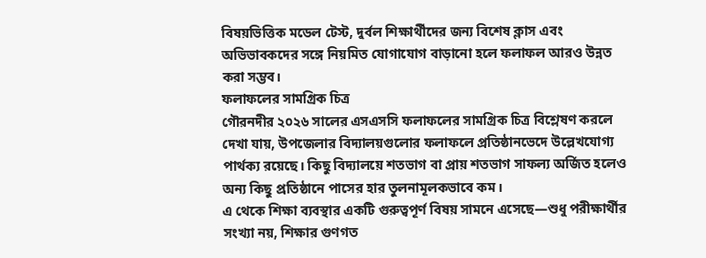বিষয়ভিত্তিক মডেল টেস্ট, দুর্বল শিক্ষার্থীদের জন্য বিশেষ ক্লাস এবং অভিভাবকদের সঙ্গে নিয়মিত যোগাযোগ বাড়ানো হলে ফলাফল আরও উন্নত করা সম্ভব।
ফলাফলের সামগ্রিক চিত্র
গৌরনদীর ২০২৬ সালের এসএসসি ফলাফলের সামগ্রিক চিত্র বিশ্লেষণ করলে দেখা যায়, উপজেলার বিদ্যালয়গুলোর ফলাফলে প্রতিষ্ঠানভেদে উল্লেখযোগ্য পার্থক্য রয়েছে। কিছু বিদ্যালয়ে শতভাগ বা প্রায় শতভাগ সাফল্য অর্জিত হলেও অন্য কিছু প্রতিষ্ঠানে পাসের হার তুলনামূলকভাবে কম।
এ থেকে শিক্ষা ব্যবস্থার একটি গুরুত্বপূর্ণ বিষয় সামনে এসেছে—শুধু পরীক্ষার্থীর সংখ্যা নয়, শিক্ষার গুণগত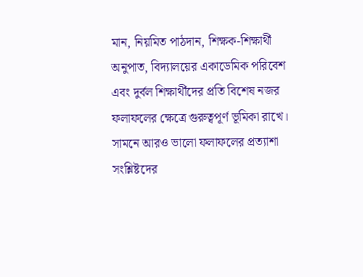মান, নিয়মিত পাঠদান, শিক্ষক-শিক্ষার্থী অনুপাত, বিদ্যালয়ের একাডেমিক পরিবেশ এবং দুর্বল শিক্ষার্থীদের প্রতি বিশেষ নজর ফলাফলের ক্ষেত্রে গুরুত্বপূর্ণ ভূমিকা রাখে।
সামনে আরও ভালো ফলাফলের প্রত্যাশা
সংশ্লিষ্টদের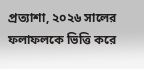প্রত্যাশা, ২০২৬ সালের ফলাফলকে ভিত্তি করে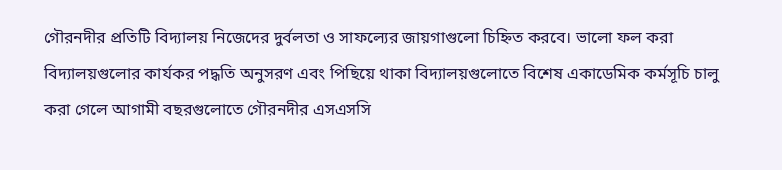গৌরনদীর প্রতিটি বিদ্যালয় নিজেদের দুর্বলতা ও সাফল্যের জায়গাগুলো চিহ্নিত করবে। ভালো ফল করা বিদ্যালয়গুলোর কার্যকর পদ্ধতি অনুসরণ এবং পিছিয়ে থাকা বিদ্যালয়গুলোতে বিশেষ একাডেমিক কর্মসূচি চালু করা গেলে আগামী বছরগুলোতে গৌরনদীর এসএসসি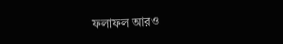ফলাফল আরও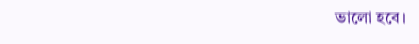ভালো হবে।